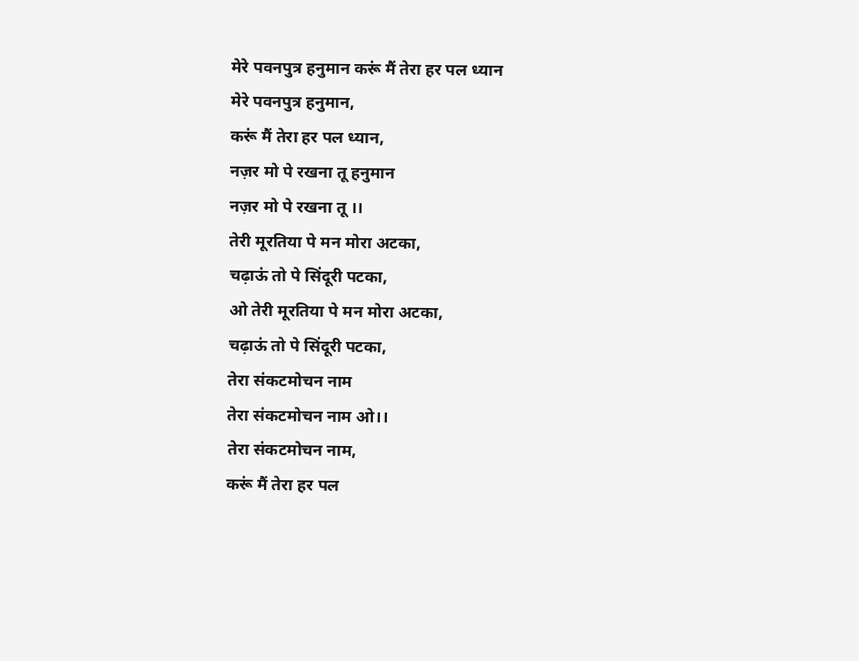मेरे पवनपुत्र हनुमान करूं मैं तेरा हर पल ध्यान
मेरे पवनपुत्र हनुमान,
करूं मैं तेरा हर पल ध्यान,
नज़र मो पे रखना तू हनुमान
नज़र मो पे रखना तू ।।
तेरी मूरतिया पे मन मोरा अटका,
चढ़ाऊं तो पे सिंदूरी पटका,
ओ तेरी मूरतिया पे मन मोरा अटका,
चढ़ाऊं तो पे सिंदूरी पटका,
तेरा संकटमोचन नाम
तेरा संकटमोचन नाम ओ।।
तेरा संकटमोचन नाम,
करूं मैं तेरा हर पल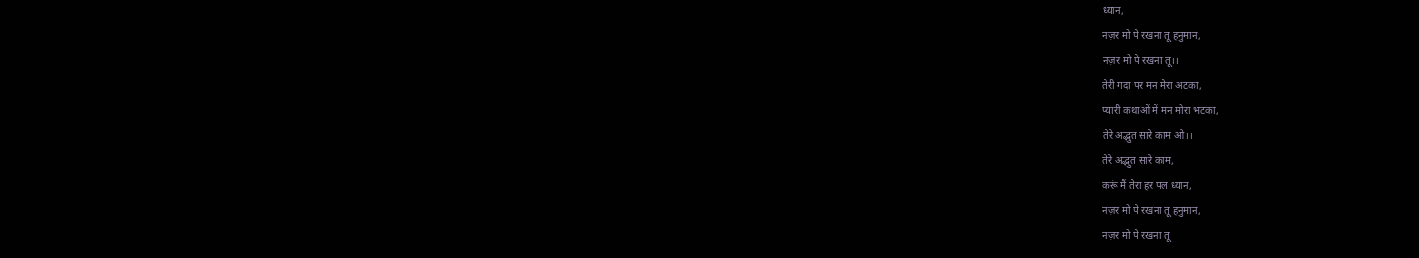ध्यान,
नज़र मो पे रखना तू हनुमान,
नज़र मो पे रखना तू।।
तेरी गदा पर मन मेरा अटका,
प्यारी कथाओं में मन मोरा भटका,
तेरे अद्भुत सारे काम ओ।।
तेरे अद्भुत सारे काम,
करूं मैं तेरा हर पल ध्यान,
नज़र मो पे रखना तू हनुमान,
नज़र मो पे रखना तू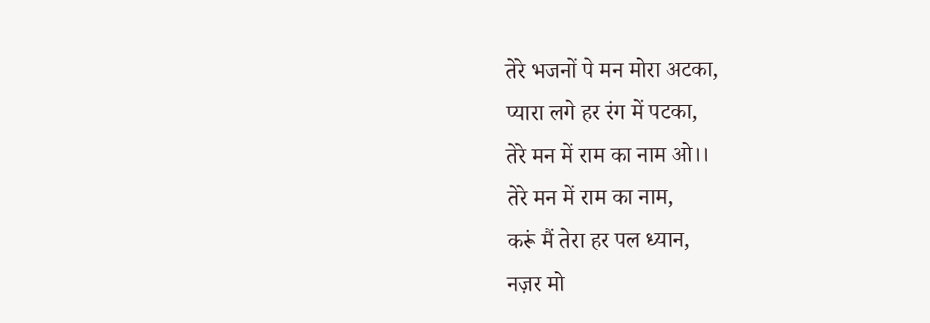तेरे भजनों पे मन मोरा अटका,
प्यारा लगे हर रंग में पटका,
तेरे मन में राम का नाम ओ।।
तेरे मन में राम का नाम,
करूं मैं तेरा हर पल ध्यान,
नज़र मो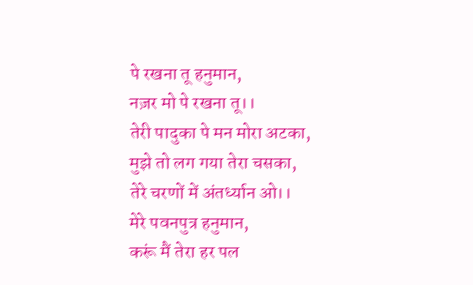पे रखना तू हनुमान,
नज़र मो पे रखना तू।।
तेरी पादुका पे मन मोरा अटका,
मुझे तो लग गया तेरा चसका,
तेरे चरणों में अंतर्ध्यान ओ।।
मेरे पवनपुत्र हनुमान,
करूं मैं तेरा हर पल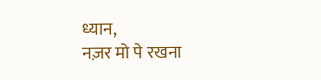ध्यान,
नज़र मो पे रखना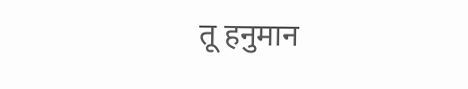तू हनुमान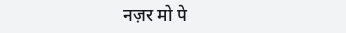नज़र मो पे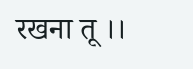रखना तू ।।